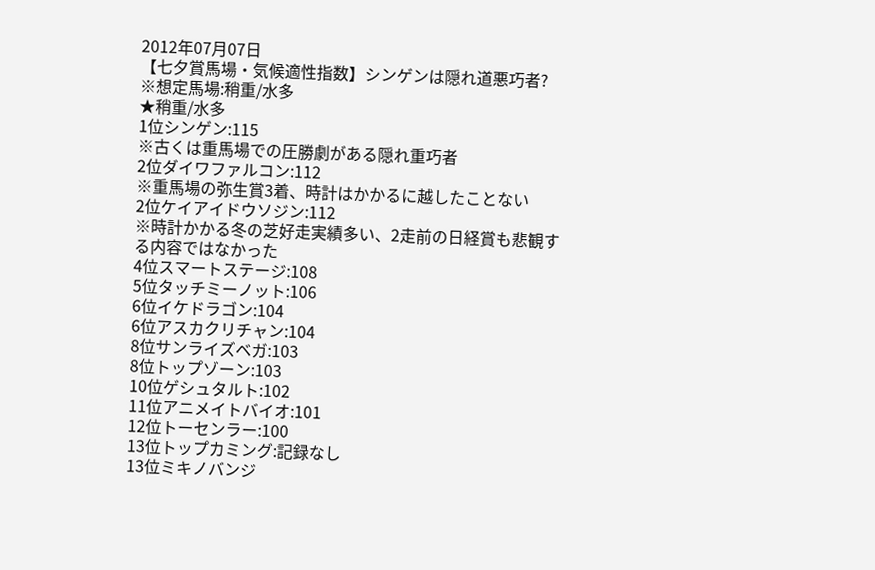2012年07月07日
【七夕賞馬場・気候適性指数】シンゲンは隠れ道悪巧者?
※想定馬場:稍重/水多
★稍重/水多
1位シンゲン:115
※古くは重馬場での圧勝劇がある隠れ重巧者
2位ダイワファルコン:112
※重馬場の弥生賞3着、時計はかかるに越したことない
2位ケイアイドウソジン:112
※時計かかる冬の芝好走実績多い、2走前の日経賞も悲観する内容ではなかった
4位スマートステージ:108
5位タッチミーノット:106
6位イケドラゴン:104
6位アスカクリチャン:104
8位サンライズベガ:103
8位トップゾーン:103
10位ゲシュタルト:102
11位アニメイトバイオ:101
12位トーセンラー:100
13位トップカミング:記録なし
13位ミキノバンジ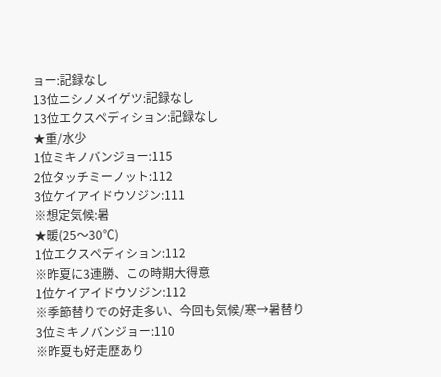ョー:記録なし
13位ニシノメイゲツ:記録なし
13位エクスペディション:記録なし
★重/水少
1位ミキノバンジョー:115
2位タッチミーノット:112
3位ケイアイドウソジン:111
※想定気候:暑
★暖(25〜30℃)
1位エクスペディション:112
※昨夏に3連勝、この時期大得意
1位ケイアイドウソジン:112
※季節替りでの好走多い、今回も気候/寒→暑替り
3位ミキノバンジョー:110
※昨夏も好走歴あり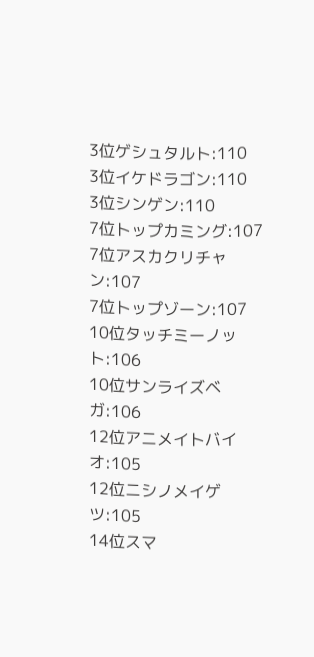3位ゲシュタルト:110
3位イケドラゴン:110
3位シンゲン:110
7位トップカミング:107
7位アスカクリチャン:107
7位トップゾーン:107
10位タッチミーノット:106
10位サンライズベガ:106
12位アニメイトバイオ:105
12位ニシノメイゲツ:105
14位スマ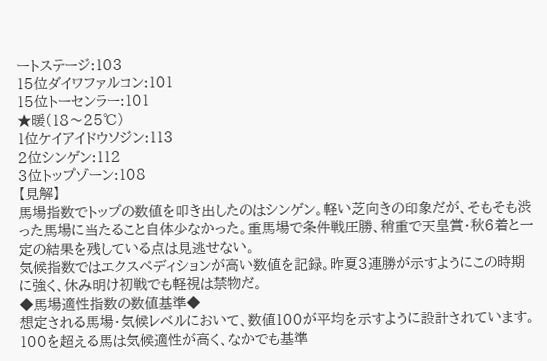ートステージ:103
15位ダイワファルコン:101
15位トーセンラー:101
★暖(18〜25℃)
1位ケイアイドウソジン:113
2位シンゲン:112
3位トップゾーン:108
【見解】
馬場指数でトップの数値を叩き出したのはシンゲン。軽い芝向きの印象だが、そもそも渋った馬場に当たること自体少なかった。重馬場で条件戦圧勝、稍重で天皇賞・秋6着と一定の結果を残している点は見逃せない。
気候指数ではエクスペディションが高い数値を記録。昨夏3連勝が示すようにこの時期に強く、休み明け初戦でも軽視は禁物だ。
◆馬場適性指数の数値基準◆
想定される馬場・気候レベルにおいて、数値100が平均を示すように設計されています。
100を超える馬は気候適性が高く、なかでも基準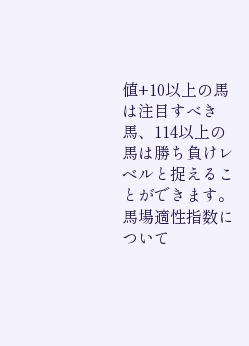値+10以上の馬は注目すべき馬、114以上の馬は勝ち負けレベルと捉えることができます。
馬場適性指数について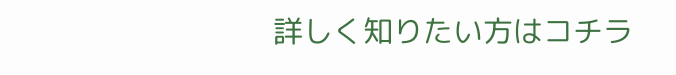詳しく知りたい方はコチラ